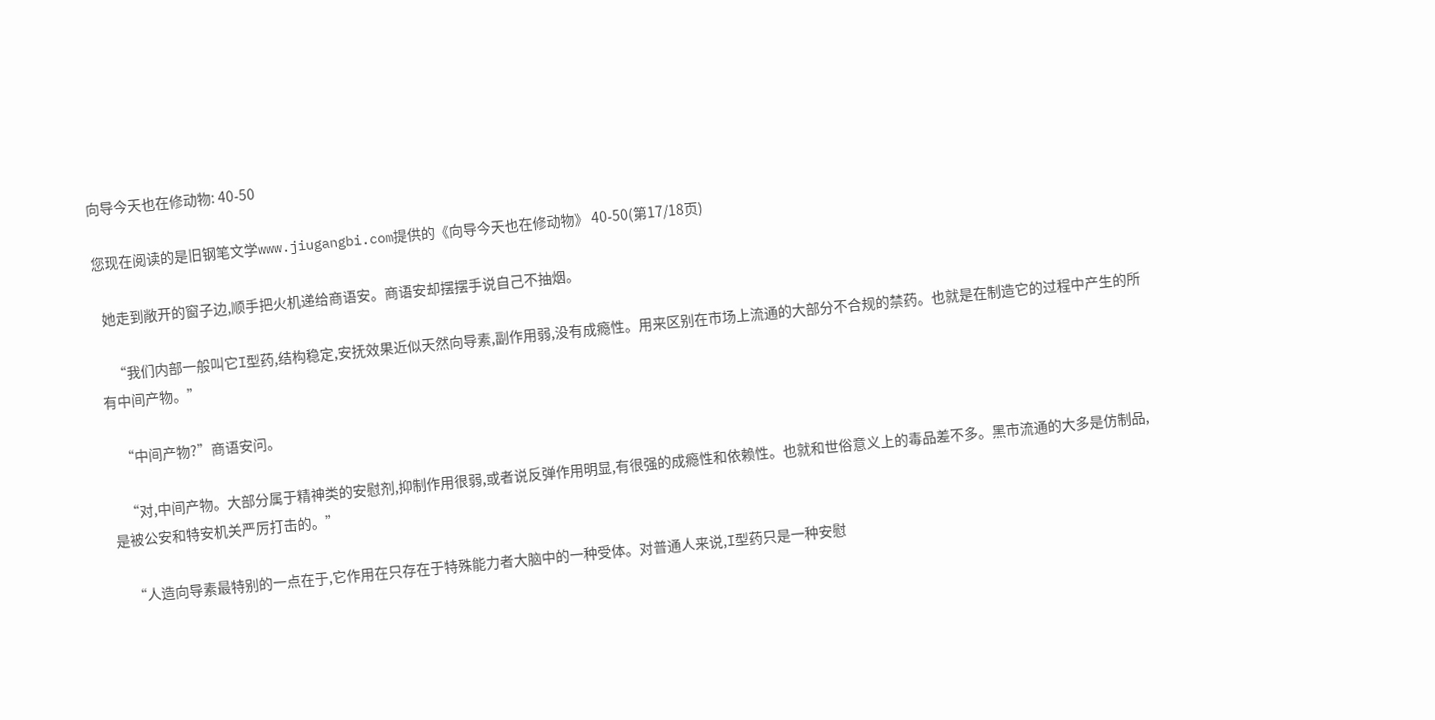向导今天也在修动物: 40-50

您现在阅读的是旧钢笔文学www.jiugangbi.com提供的《向导今天也在修动物》 40-50(第17/18页)

  她走到敞开的窗子边,顺手把火机递给商语安。商语安却摆摆手说自己不抽烟。

    “我们内部一般叫它I型药,结构稳定,安抚效果近似天然向导素,副作用弱,没有成瘾性。用来区别在市场上流通的大部分不合规的禁药。也就是在制造它的过程中产生的所有中间产物。”

    “中间产物?”商语安问。

    “对,中间产物。大部分属于精神类的安慰剂,抑制作用很弱,或者说反弹作用明显,有很强的成瘾性和依赖性。也就和世俗意义上的毒品差不多。黑市流通的大多是仿制品,是被公安和特安机关严厉打击的。”

    “人造向导素最特别的一点在于,它作用在只存在于特殊能力者大脑中的一种受体。对普通人来说,I型药只是一种安慰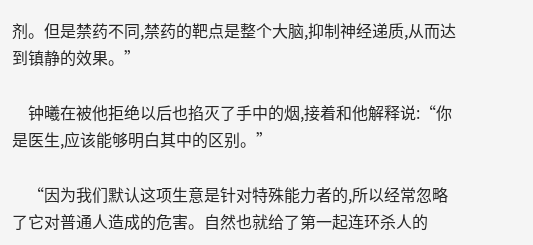剂。但是禁药不同,禁药的靶点是整个大脑,抑制神经递质,从而达到镇静的效果。”

    钟曦在被他拒绝以后也掐灭了手中的烟,接着和他解释说:“你是医生,应该能够明白其中的区别。”

    “因为我们默认这项生意是针对特殊能力者的,所以经常忽略了它对普通人造成的危害。自然也就给了第一起连环杀人的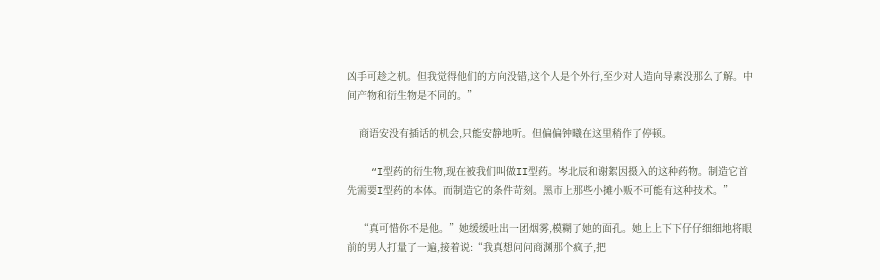凶手可趁之机。但我觉得他们的方向没错,这个人是个外行,至少对人造向导素没那么了解。中间产物和衍生物是不同的。”

    商语安没有插话的机会,只能安静地听。但偏偏钟曦在这里稍作了停顿。

    “I型药的衍生物,现在被我们叫做II型药。岑北辰和谢絮因摄入的这种药物。制造它首先需要I型药的本体。而制造它的条件苛刻。黑市上那些小摊小贩不可能有这种技术。”

    “真可惜你不是他。”她缓缓吐出一团烟雾,模糊了她的面孔。她上上下下仔仔细细地将眼前的男人打量了一遍,接着说:“我真想问问商渊那个疯子,把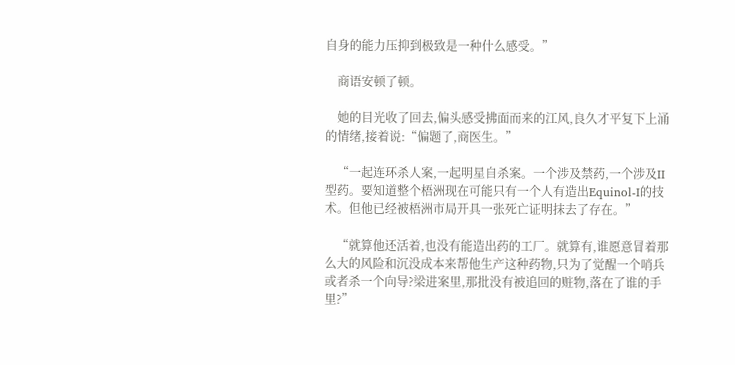自身的能力压抑到极致是一种什么感受。”

    商语安顿了顿。

    她的目光收了回去,偏头感受拂面而来的江风,良久才平复下上涌的情绪,接着说:“偏题了,商医生。”

    “一起连环杀人案,一起明星自杀案。一个涉及禁药,一个涉及II型药。要知道整个梧洲现在可能只有一个人有造出Equinol-I的技术。但他已经被梧洲市局开具一张死亡证明抹去了存在。”

    “就算他还活着,也没有能造出药的工厂。就算有,谁愿意冒着那么大的风险和沉没成本来帮他生产这种药物,只为了觉醒一个哨兵或者杀一个向导?梁进案里,那批没有被追回的赃物,落在了谁的手里?”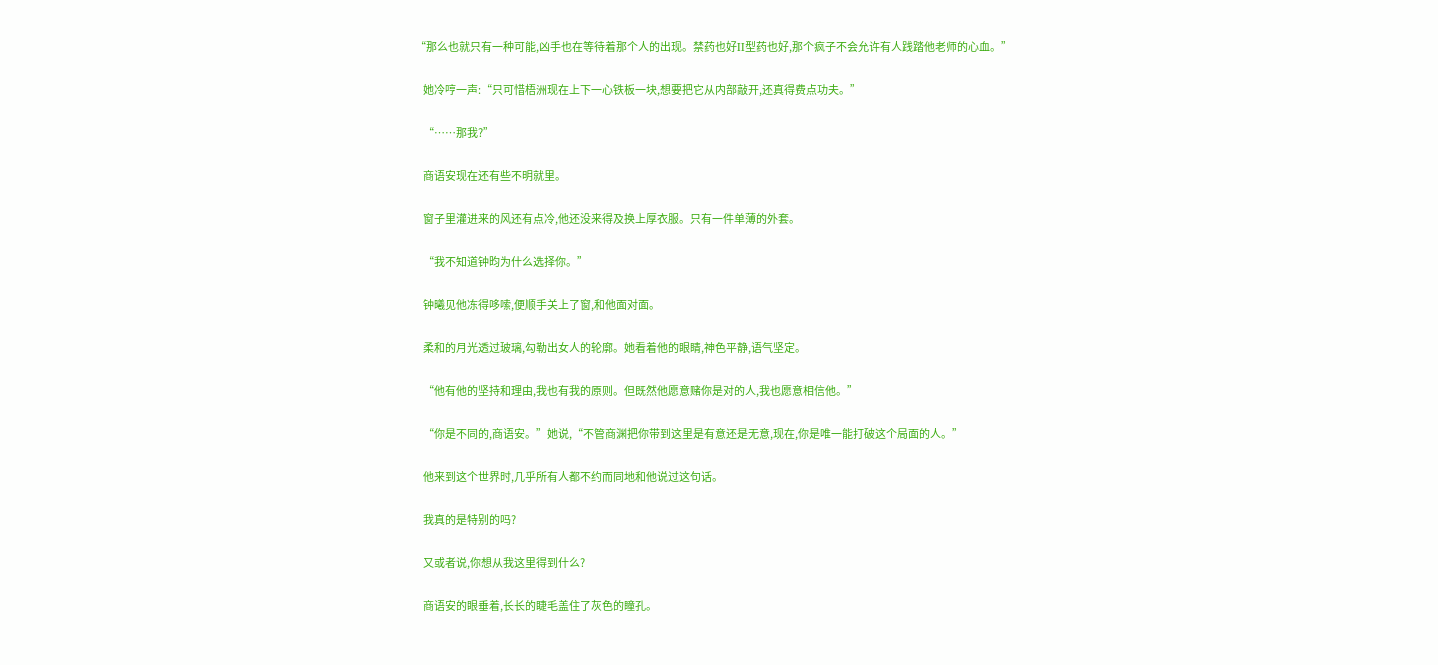“那么也就只有一种可能,凶手也在等待着那个人的出现。禁药也好II型药也好,那个疯子不会允许有人践踏他老师的心血。”

    她冷哼一声:“只可惜梧洲现在上下一心铁板一块,想要把它从内部敲开,还真得费点功夫。”

    “……那我?”

    商语安现在还有些不明就里。

    窗子里灌进来的风还有点冷,他还没来得及换上厚衣服。只有一件单薄的外套。

    “我不知道钟昀为什么选择你。”

    钟曦见他冻得哆嗦,便顺手关上了窗,和他面对面。

    柔和的月光透过玻璃,勾勒出女人的轮廓。她看着他的眼睛,神色平静,语气坚定。

    “他有他的坚持和理由,我也有我的原则。但既然他愿意赌你是对的人,我也愿意相信他。”

    “你是不同的,商语安。”她说,“不管商渊把你带到这里是有意还是无意,现在,你是唯一能打破这个局面的人。”

    他来到这个世界时,几乎所有人都不约而同地和他说过这句话。

    我真的是特别的吗?

    又或者说,你想从我这里得到什么?

    商语安的眼垂着,长长的睫毛盖住了灰色的瞳孔。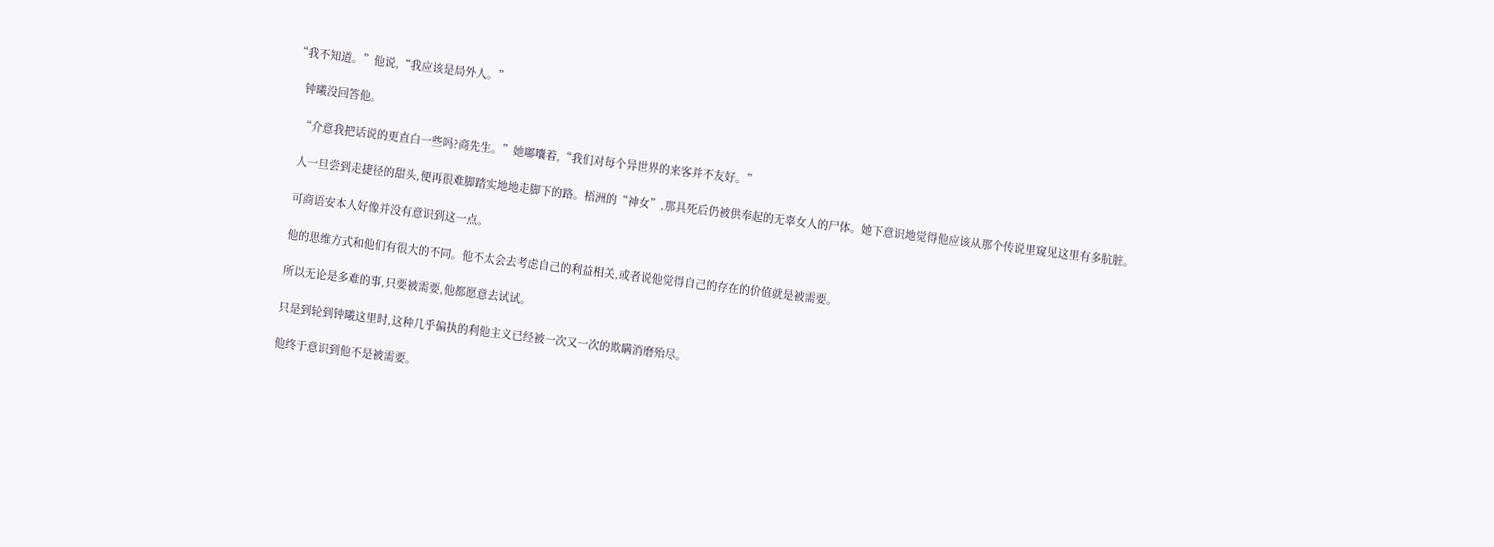“我不知道。”他说,“我应该是局外人。”

    钟曦没回答他。

    “介意我把话说的更直白一些吗?商先生。”她嘟囔着,“我们对每个异世界的来客并不友好。”

    人一旦尝到走捷径的甜头,便再很难脚踏实地地走脚下的路。梧洲的“神女”,那具死后仍被供奉起的无辜女人的尸体。她下意识地觉得他应该从那个传说里窥见这里有多肮脏。

    可商语安本人好像并没有意识到这一点。

    他的思维方式和他们有很大的不同。他不太会去考虑自己的利益相关,或者说他觉得自己的存在的价值就是被需要。

    所以无论是多难的事,只要被需要,他都愿意去试试。

    只是到轮到钟曦这里时,这种几乎偏执的利他主义已经被一次又一次的欺瞒消磨殆尽。

    他终于意识到他不是被需要。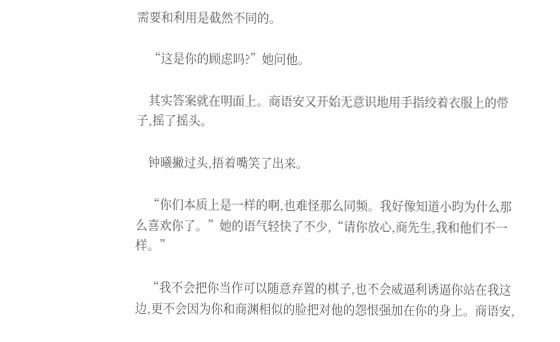需要和利用是截然不同的。

    “这是你的顾虑吗?”她问他。

    其实答案就在明面上。商语安又开始无意识地用手指绞着衣服上的带子,摇了摇头。

    钟曦撇过头,捂着嘴笑了出来。

    “你们本质上是一样的啊,也难怪那么同频。我好像知道小昀为什么那么喜欢你了。”她的语气轻快了不少,“请你放心,商先生,我和他们不一样。”

    “我不会把你当作可以随意弃置的棋子,也不会威逼利诱逼你站在我这边,更不会因为你和商渊相似的脸把对他的怨恨强加在你的身上。商语安,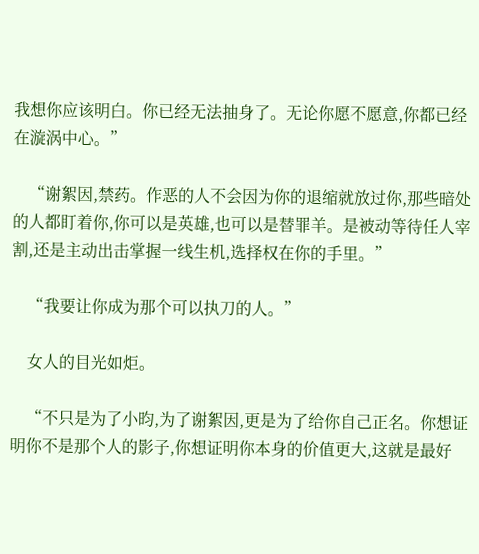我想你应该明白。你已经无法抽身了。无论你愿不愿意,你都已经在漩涡中心。”

    “谢絮因,禁药。作恶的人不会因为你的退缩就放过你,那些暗处的人都盯着你,你可以是英雄,也可以是替罪羊。是被动等待任人宰割,还是主动出击掌握一线生机,选择权在你的手里。”

    “我要让你成为那个可以执刀的人。”

    女人的目光如炬。

    “不只是为了小昀,为了谢絮因,更是为了给你自己正名。你想证明你不是那个人的影子,你想证明你本身的价值更大,这就是最好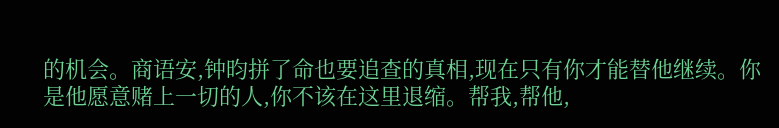的机会。商语安,钟昀拼了命也要追查的真相,现在只有你才能替他继续。你是他愿意赌上一切的人,你不该在这里退缩。帮我,帮他,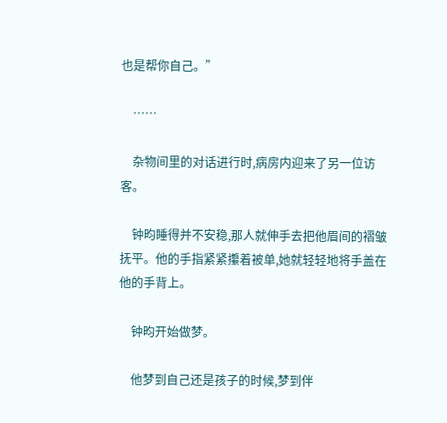也是帮你自己。”

    ……

    杂物间里的对话进行时,病房内迎来了另一位访客。

    钟昀睡得并不安稳,那人就伸手去把他眉间的褶皱抚平。他的手指紧紧攥着被单,她就轻轻地将手盖在他的手背上。

    钟昀开始做梦。

    他梦到自己还是孩子的时候,梦到伴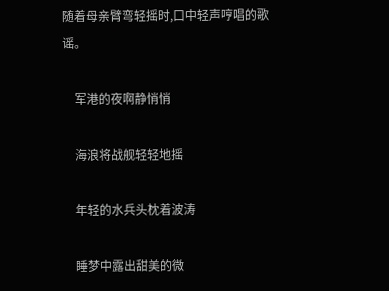随着母亲臂弯轻摇时,口中轻声哼唱的歌谣。

    军港的夜啊静悄悄

    海浪将战舰轻轻地摇

    年轻的水兵头枕着波涛

    睡梦中露出甜美的微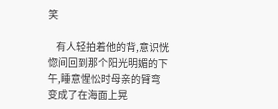笑

    有人轻拍着他的背,意识恍惚间回到那个阳光明媚的下午,睡意惺忪时母亲的臂弯变成了在海面上晃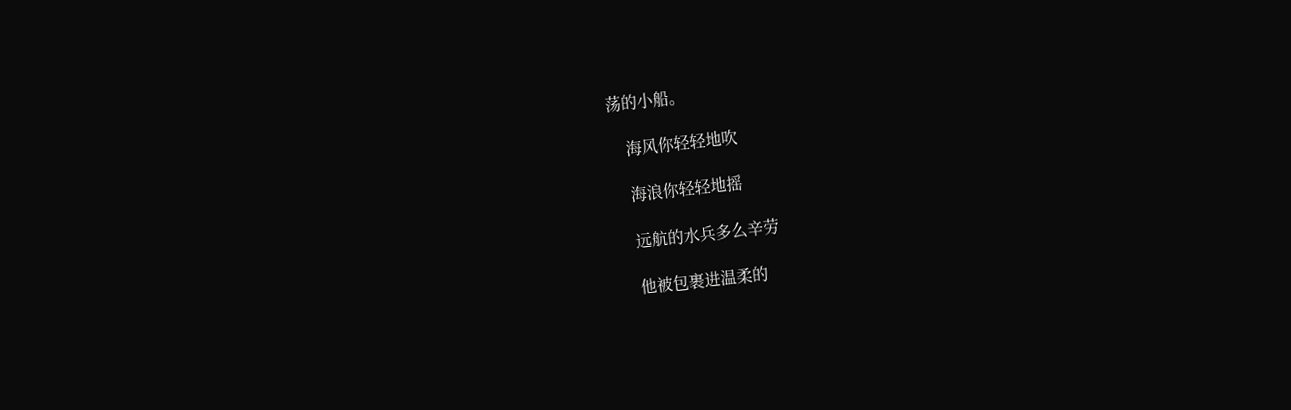荡的小船。

    海风你轻轻地吹

    海浪你轻轻地摇

    远航的水兵多么辛劳

    他被包裹进温柔的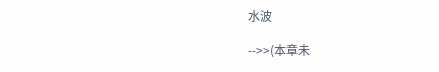水波

-->>(本章未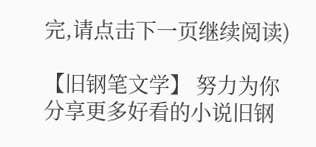完,请点击下一页继续阅读)

【旧钢笔文学】 努力为你分享更多好看的小说旧钢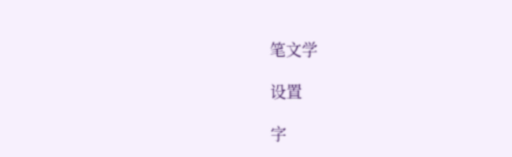笔文学

设置

字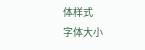体样式
字体大小